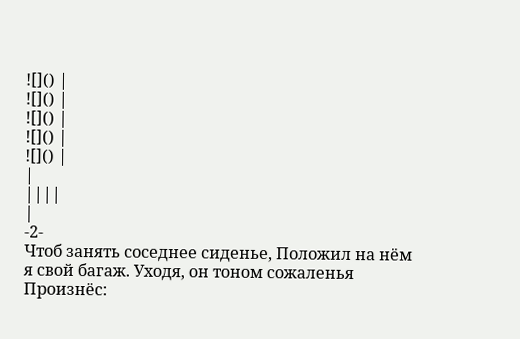![]() |
![]() |
![]() |
![]() |
![]() |
|
||||
|
-2-
Чтоб занять соседнее сиденье, Положил на нём я свой багаж. Уходя, он тоном сожаленья Произнёс: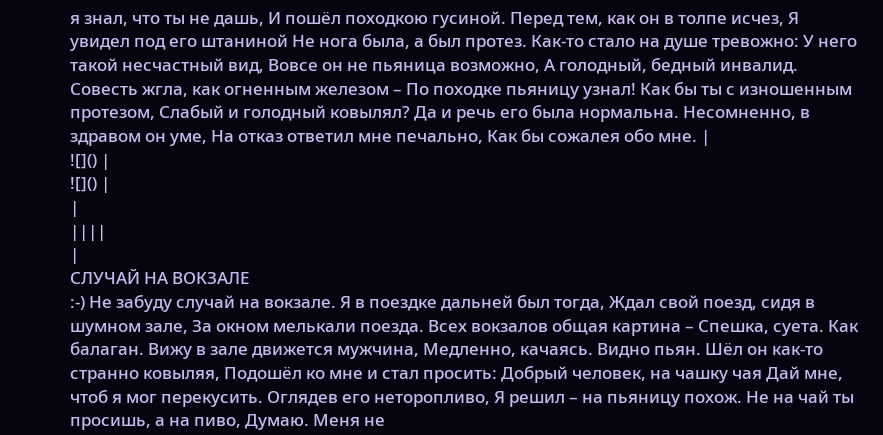я знал, что ты не дашь, И пошёл походкою гусиной. Перед тем, как он в толпе исчез, Я увидел под его штаниной Не нога была, а был протез. Как-то стало на душе тревожно: У него такой несчастный вид, Вовсе он не пьяница возможно, А голодный, бедный инвалид. Совесть жгла, как огненным железом – По походке пьяницу узнал! Как бы ты с изношенным протезом, Слабый и голодный ковылял? Да и речь его была нормальна. Несомненно, в здравом он уме, На отказ ответил мне печально, Как бы сожалея обо мне. |
![]() |
![]() |
|
||||
|
СЛУЧАЙ НА ВОКЗАЛЕ
:-) Не забуду случай на вокзале. Я в поездке дальней был тогда, Ждал свой поезд, сидя в шумном зале, За окном мелькали поезда. Всех вокзалов общая картина – Спешка, суета. Как балаган. Вижу в зале движется мужчина, Медленно, качаясь. Видно пьян. Шёл он как-то странно ковыляя, Подошёл ко мне и стал просить: Добрый человек, на чашку чая Дай мне, чтоб я мог перекусить. Оглядев его неторопливо, Я решил – на пьяницу похож. Не на чай ты просишь, а на пиво, Думаю. Меня не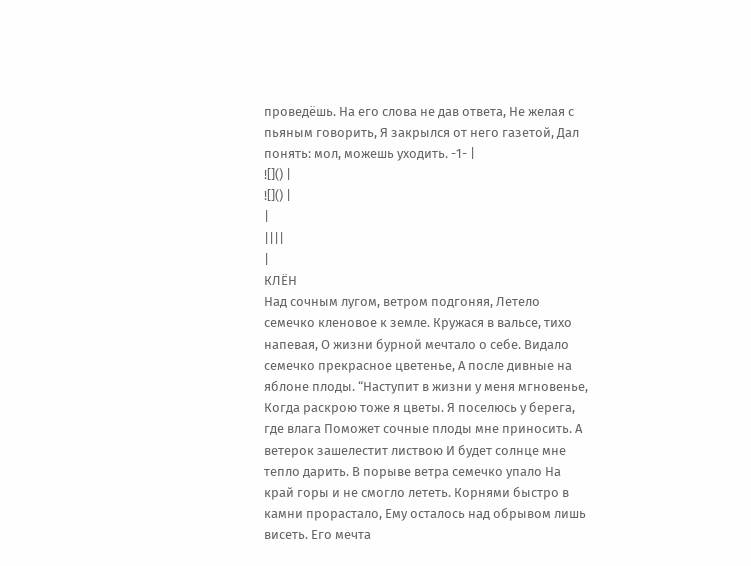проведёшь. На его слова не дав ответа, Не желая с пьяным говорить, Я закрылся от него газетой, Дал понять: мол, можешь уходить. -1- |
![]() |
![]() |
|
||||
|
КЛЁН
Над сочным лугом, ветром подгоняя, Летело семечко кленовое к земле. Кружася в вальсе, тихо напевая, О жизни бурной мечтало о себе. Видало семечко прекрасное цветенье, А после дивные на яблоне плоды. “Наступит в жизни у меня мгновенье, Когда раскрою тоже я цветы. Я поселюсь у берега, где влага Поможет сочные плоды мне приносить. А ветерок зашелестит листвою И будет солнце мне тепло дарить. В порыве ветра семечко упало На край горы и не смогло лететь. Корнями быстро в камни прорастало, Ему осталось над обрывом лишь висеть. Его мечта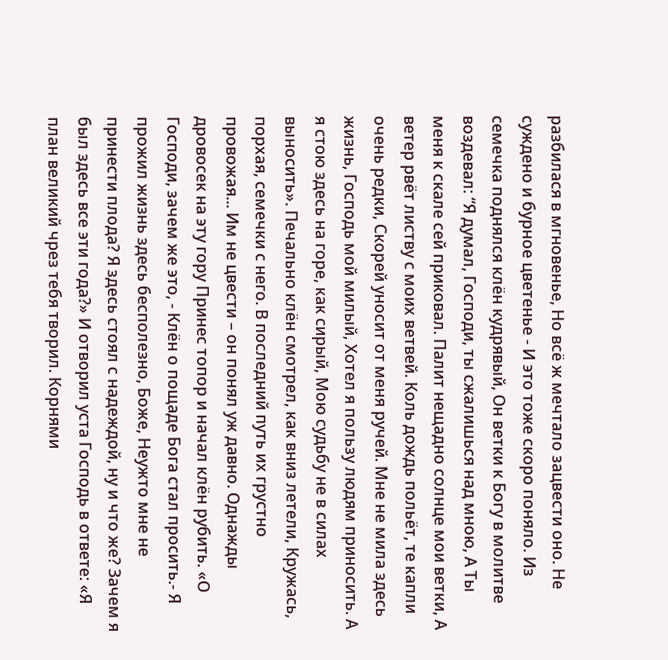разбилася в мгновенье, Но всё ж мечтало зацвести оно. Не суждено и бурное цветенье - И это тоже скоро поняло. Из семечка поднялся клён кудрявый, Он ветки к Богу в молитве воздевал: “Я думал, Господи, ты сжалишься над мною, А Ты меня к скале сей приковал. Палит нещадно солнце мои ветки, А ветер рвёт листву с моих ветвей. Коль дождь польёт, те капли очень редки, Скорей уносит от меня ручей. Мне не мила здесь жизнь, Господь мой милый, Хотел я пользу людям приносить. А я стою здесь на горе, как сирый, Мою судьбу не в силах выносить». Печально клён смотрел, как вниз летели, Кружась, порхая, семечки с него. В последний путь их грустно провожая... Им не цвести – он понял уж давно. Однажды дровосек на эту гору Принес топор и начал клён рубить. «О Господи, зачем же это, - Клён о пощаде Бога стал просить.- Я прожил жизнь здесь бесполезно, Боже, Неужто мне не принести плода? Я здесь стоял с надеждой, ну и что же? Зачем я был здесь все эти года?» И отворил уста Господь в ответе: «Я план великий чрез тебя творил. Корнями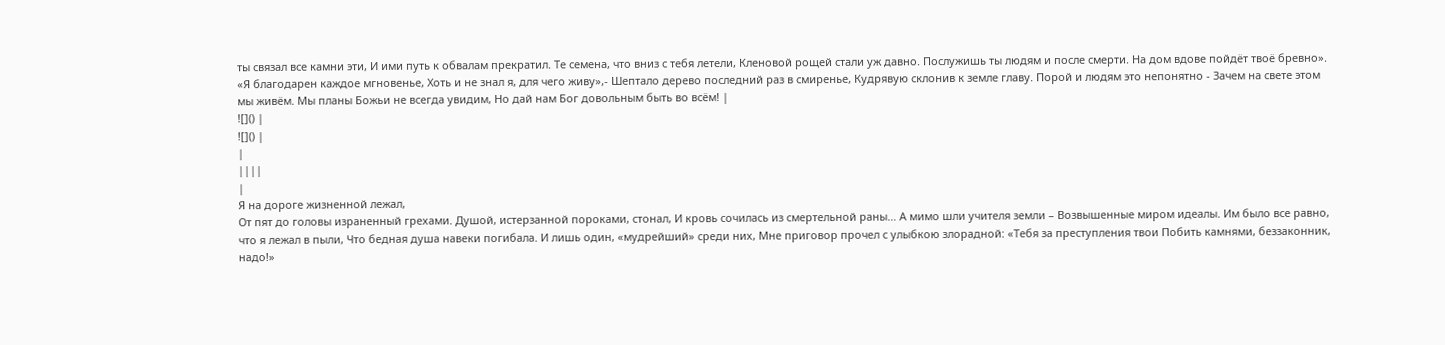ты связал все камни эти, И ими путь к обвалам прекратил. Те семена, что вниз с тебя летели, Кленовой рощей стали уж давно. Послужишь ты людям и после смерти. На дом вдове пойдёт твоё бревно». «Я благодарен каждое мгновенье, Хоть и не знал я, для чего живу»,- Шептало дерево последний раз в смиренье, Кудрявую склонив к земле главу. Порой и людям это непонятно - Зачем на свете этом мы живём. Мы планы Божьи не всегда увидим, Но дай нам Бог довольным быть во всём! |
![]() |
![]() |
|
||||
|
Я на дороге жизненной лежал,
От пят до головы израненный грехами. Душой, истерзанной пороками, стонал, И кровь сочилась из смертельной раны… А мимо шли учителя земли – Возвышенные миром идеалы. Им было все равно, что я лежал в пыли, Что бедная душа навеки погибала. И лишь один, «мудрейший» среди них, Мне приговор прочел с улыбкою злорадной: «Тебя за преступления твои Побить камнями, беззаконник, надо!»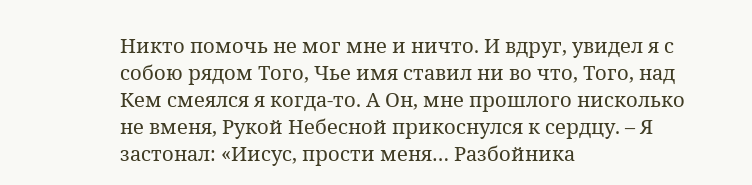Никто помочь не мог мне и ничто. И вдруг, увидел я с собою рядом Того, Чье имя ставил ни во что, Того, над Кем смеялся я когда-то. А Он, мне прошлого нисколько не вменя, Рукой Небесной прикоснулся к сердцу. – Я застонал: «Иисус, прости меня… Разбойника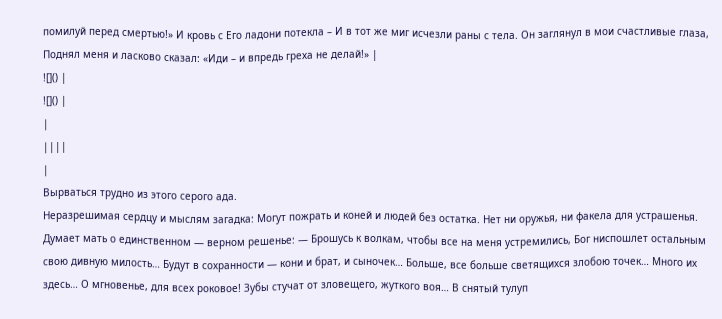помилуй перед смертью!» И кровь с Его ладони потекла – И в тот же миг исчезли раны с тела. Он заглянул в мои счастливые глаза, Поднял меня и ласково сказал: «Иди – и впредь греха не делай!» |
![]() |
![]() |
|
||||
|
Вырваться трудно из этого серого ада.
Неразрешимая сердцу и мыслям загадка: Могут пожрать и коней и людей без остатка. Нет ни оружья, ни факела для устрашенья. Думает мать о единственном — верном решенье: — Брошусь к волкам, чтобы все на меня устремились, Бог ниспошлет остальным свою дивную милость… Будут в сохранности — кони и брат, и сыночек… Больше, все больше светящихся злобою точек… Много их здесь… О мгновенье, для всех роковое! Зубы стучат от зловещего, жуткого воя… В снятый тулуп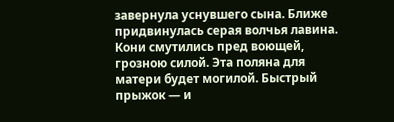завернула уснувшего сына. Ближе придвинулась серая волчья лавина. Кони смутились пред воющей, грозною силой. Эта поляна для матери будет могилой. Быстрый прыжок — и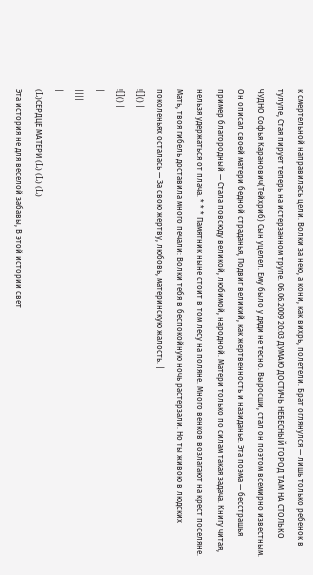к смертельной направилась цели. Волки за нею, а кони, как вихрь, полетели. Брат оглянулся — лишь только ребенок в тулупе, Стая пирует теперь на истерзанном трупе. 06.06.2009 20:03 ДУМАЮ ДОСТИЧЬ НЕБЕСНЫЙ ГОРОД ТАМ НА СТОЛЬКО ЧУДНО Софья Каранович(Тейхриб) Сын уцелел. Ему было у дяди не тесно. Выросши, стал он поэтом всемирно известным. Он описал своей матери бедной страданья, Подвиг великий, как жертвенность и назиданье. Эта поэма — бесстрашья пример благородный — Стала повсюду великой, любимой, народной. Матери только по силам такая задача. Книгу читая, нельзя удержаться от плача. * * * Памятник ныне стоит в том лесу на поляне. Много венков возлагают на крест поселяне. Мать, твоя гибель доставила много печали: Волки тебя в беспокойную ночь растерзали. Но ты живою в людских поколеньях осталась — За свою жертву, любовь, материнскую жалость. |
![]() |
![]() |
|
||||
|
(L)СЕРДЦЕ МАТЕРИ (L) (L) (L)
Эта история не для веселой забавы, В этой истории свет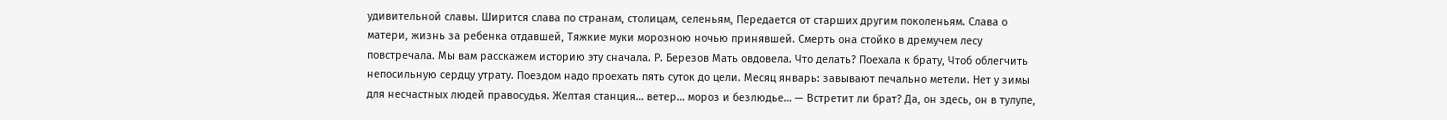удивительной славы. Ширится слава по странам, столицам, селеньям, Передается от старших другим поколеньям. Слава о матери, жизнь за ребенка отдавшей, Тяжкие муки морозною ночью принявшей. Смерть она стойко в дремучем лесу повстречала. Мы вам расскажем историю эту сначала. Р. Березов Мать овдовела. Что делать? Поехала к брату, Чтоб облегчить непосильную сердцу утрату. Поездом надо проехать пять суток до цели. Месяц январь: завывают печально метели. Нет у зимы для несчастных людей правосудья. Желтая станция… ветер… мороз и безлюдье… — Встретит ли брат? Да, он здесь, он в тулупе,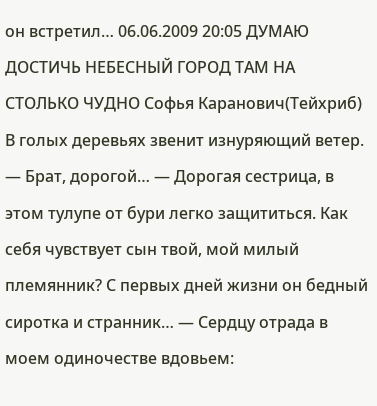он встретил… 06.06.2009 20:05 ДУМАЮ ДОСТИЧЬ НЕБЕСНЫЙ ГОРОД ТАМ НА СТОЛЬКО ЧУДНО Софья Каранович(Тейхриб) В голых деревьях звенит изнуряющий ветер. — Брат, дорогой… — Дорогая сестрица, в этом тулупе от бури легко защититься. Как себя чувствует сын твой, мой милый племянник? С первых дней жизни он бедный сиротка и странник… — Сердцу отрада в моем одиночестве вдовьем: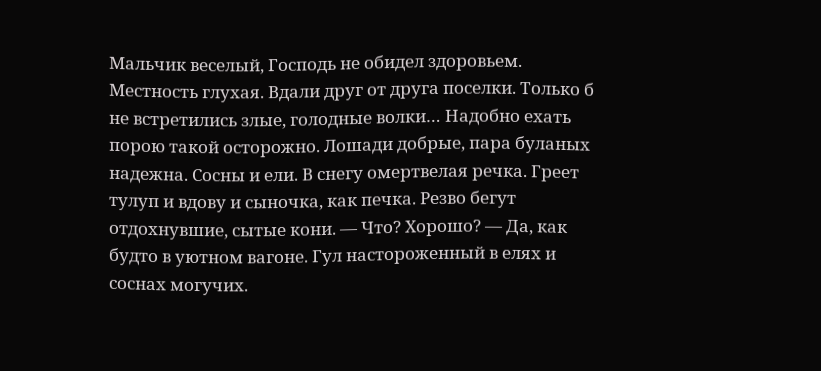Мальчик веселый, Господь не обидел здоровьем. Местность глухая. Вдали друг от друга поселки. Только б не встретились злые, голодные волки… Надобно ехать порою такой осторожно. Лошади добрые, пара буланых надежна. Сосны и ели. В снегу омертвелая речка. Греет тулуп и вдову и сыночка, как печка. Резво бегут отдохнувшие, сытые кони. — Что? Хорошо? — Да, как будто в уютном вагоне. Гул настороженный в елях и соснах могучих.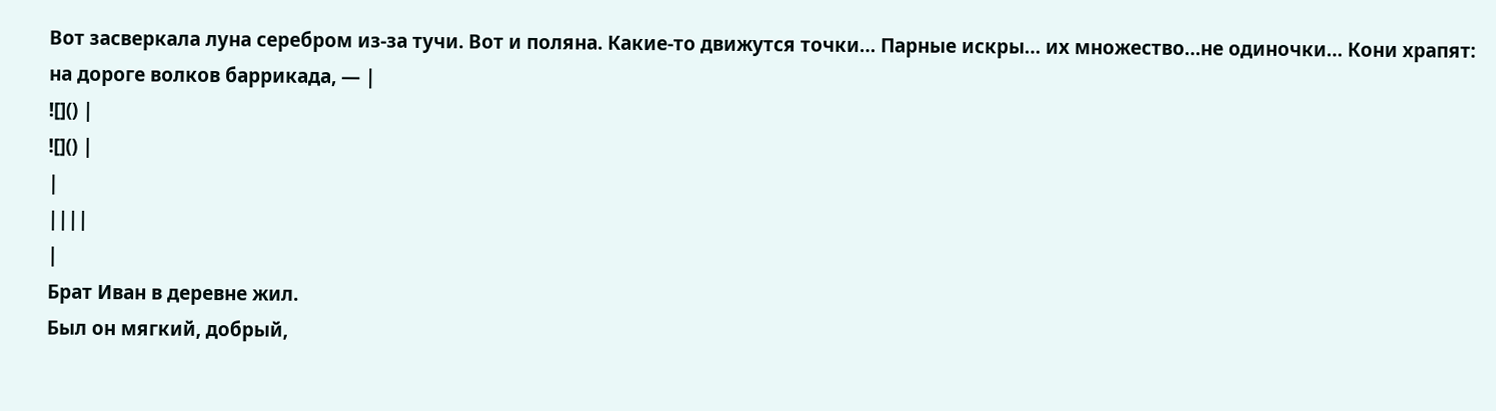Вот засверкала луна серебром из-за тучи. Вот и поляна. Какие-то движутся точки… Парные искры… их множество…не одиночки… Кони храпят: на дороге волков баррикада, — |
![]() |
![]() |
|
||||
|
Брат Иван в деревне жил.
Был он мягкий, добрый,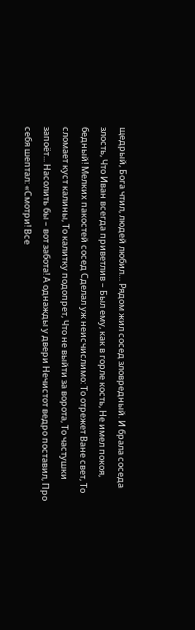щедрый, Бога чтил, людей любил… Рядом жил сосед зловредный. И брала соседа злость, Что Иван всегда приветлив – Был ему, как в горле кость, Не имел покоя, бедный! Мелких пакостей сосед Сделал уж неисчислимо: То отрежет Ване свет, То сломает куст калины, То калитку подопрет, Что не выйти за ворота, То частушки запоёт... Насолить бы – вот забота! А однажды у двери Нечистот ведро поставил, Про себя шептал: «Смотри! Все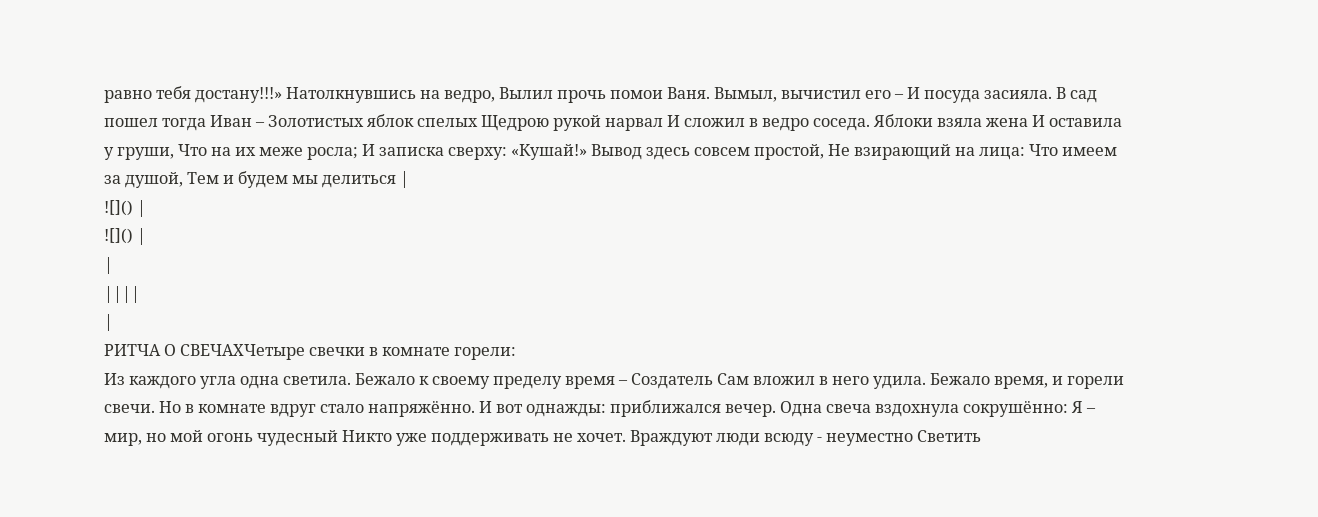равно тебя достану!!!» Натолкнувшись на ведро, Вылил прочь помои Ваня. Вымыл, вычистил его – И посуда засияла. В сад пошел тогда Иван – Золотистых яблок спелых Щедрою рукой нарвал И сложил в ведро соседа. Яблоки взяла жена И оставила у груши, Что на их меже росла; И записка сверху: «Кушай!» Вывод здесь совсем простой, Не взирающий на лица: Что имеем за душой, Тем и будем мы делиться |
![]() |
![]() |
|
||||
|
РИТЧА О СВЕЧАХЧетыре свечки в комнате горели:
Из каждого угла одна светила. Бежало к своему пределу время – Создатель Сам вложил в него удила. Бежало время, и горели свечи. Но в комнате вдруг стало напряжённо. И вот однажды: приближался вечер. Одна свеча вздохнула сокрушённо: Я – мир, но мой огонь чудесный Никто уже поддерживать не хочет. Враждуют люди всюду - неуместно Светить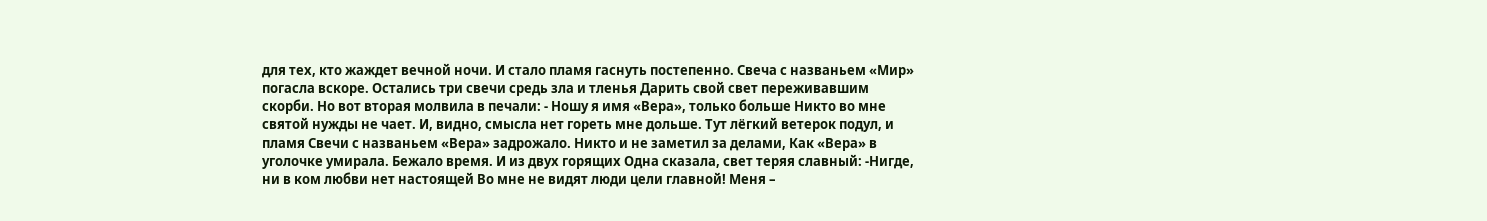для тех, кто жаждет вечной ночи. И стало пламя гаснуть постепенно. Свеча с названьем «Мир» погасла вскоре. Остались три свечи средь зла и тленья Дарить свой свет переживавшим скорби. Но вот вторая молвила в печали: - Ношу я имя «Вера», только больше Никто во мне святой нужды не чает. И, видно, смысла нет гореть мне дольше. Тут лёгкий ветерок подул, и пламя Свечи с названьем «Вера» задрожало. Никто и не заметил за делами, Как «Вера» в уголочке умирала. Бежало время. И из двух горящих Одна сказала, свет теряя славный: -Нигде, ни в ком любви нет настоящей Во мне не видят люди цели главной! Меня –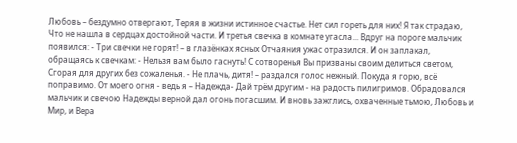Любовь – бездумно отвергают, Теряя в жизни истинное счастье. Нет сил гореть для них! Я так страдаю, Что не нашла в сердцах достойной части. И третья свечка в комнате угасла... Вдруг на пороге мальчик появился: - Три свечки не горят! – в глазёнках ясных Отчаяния ужас отразился. И он заплакал, обращаясь к свечкам: - Нельзя вам было гаснуть! С сотворенья Вы призваны своим делиться светом, Сгорая для других без сожаленья. - Не плачь, дитя! – раздался голос нежный. Покуда я горю, всё поправимо. От моего огня - ведь я – Надежда- Дай трём другим - на радость пилигримов. Обрадовался мальчик и свечою Надежды верной дал огонь погасшим. И вновь зажглись, охваченные тьмою, Любовь и Мир, и Вера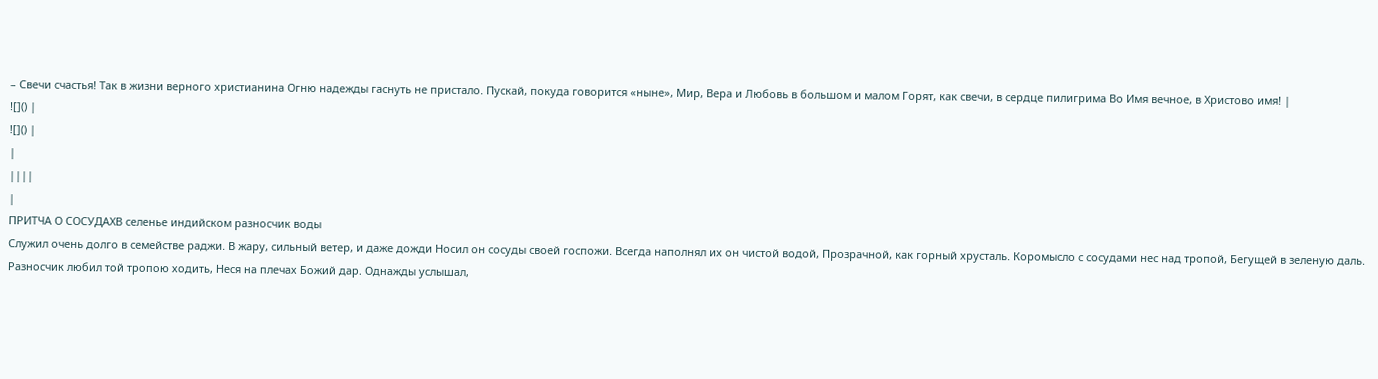– Свечи счастья! Так в жизни верного христианина Огню надежды гаснуть не пристало. Пускай, покуда говорится «ныне», Мир, Вера и Любовь в большом и малом Горят, как свечи, в сердце пилигрима Во Имя вечное, в Христово имя! |
![]() |
![]() |
|
||||
|
ПРИТЧА О СОСУДАХВ селенье индийском разносчик воды
Служил очень долго в семействе раджи. В жару, сильный ветер, и даже дожди Носил он сосуды своей госпожи. Всегда наполнял их он чистой водой, Прозрачной, как горный хрусталь. Коромысло с сосудами нес над тропой, Бегущей в зеленую даль. Разносчик любил той тропою ходить, Неся на плечах Божий дар. Однажды услышал,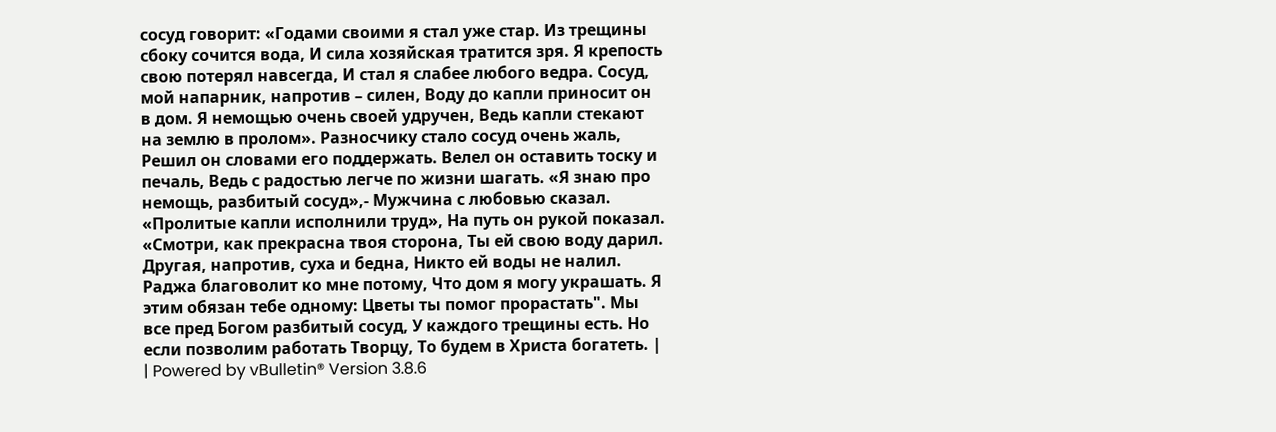сосуд говорит: «Годами своими я стал уже стар. Из трещины сбоку сочится вода, И сила хозяйская тратится зря. Я крепость свою потерял навсегда, И стал я слабее любого ведра. Сосуд, мой напарник, напротив – силен, Воду до капли приносит он в дом. Я немощью очень своей удручен, Ведь капли стекают на землю в пролом». Разносчику стало сосуд очень жаль, Решил он словами его поддержать. Велел он оставить тоску и печаль, Ведь с радостью легче по жизни шагать. «Я знаю про немощь, разбитый сосуд»,- Мужчина с любовью сказал. «Пролитые капли исполнили труд», На путь он рукой показал. «Смотри, как прекрасна твоя сторона, Ты ей свою воду дарил. Другая, напротив, суха и бедна, Никто ей воды не налил. Раджа благоволит ко мне потому, Что дом я могу украшать. Я этим обязан тебе одному: Цветы ты помог прорастать". Мы все пред Богом разбитый сосуд, У каждого трещины есть. Но если позволим работать Творцу, То будем в Христа богатеть. |
| Powered by vBulletin® Version 3.8.6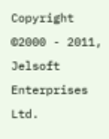Copyright ©2000 - 2011, Jelsoft Enterprises Ltd.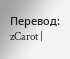Перевод: zCarot |